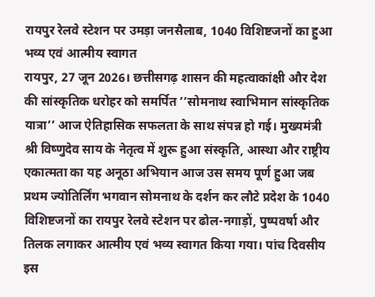रायपुर रेलवे स्टेशन पर उमड़ा जनसैलाब, 1040 विशिष्टजनों का हुआ भव्य एवं आत्मीय स्वागत
रायपुर, 27 जून 2026। छत्तीसगढ़ शासन की महत्वाकांक्षी और देश की सांस्कृतिक धरोहर को समर्पित ’’सोमनाथ स्वाभिमान सांस्कृतिक यात्रा’’ आज ऐतिहासिक सफलता के साथ संपन्न हो गई। मुख्यमंत्री श्री विष्णुदेव साय के नेतृत्व में शुरू हुआ संस्कृति, आस्था और राष्ट्रीय एकात्मता का यह अनूठा अभियान आज उस समय पूर्ण हुआ जब प्रथम ज्योतिर्लिंग भगवान सोमनाथ के दर्शन कर लौटे प्रदेश के 1040 विशिष्टजनों का रायपुर रेलवे स्टेशन पर ढोल-नगाड़ों, पुष्पवर्षा और तिलक लगाकर आत्मीय एवं भव्य स्वागत किया गया। पांच दिवसीय इस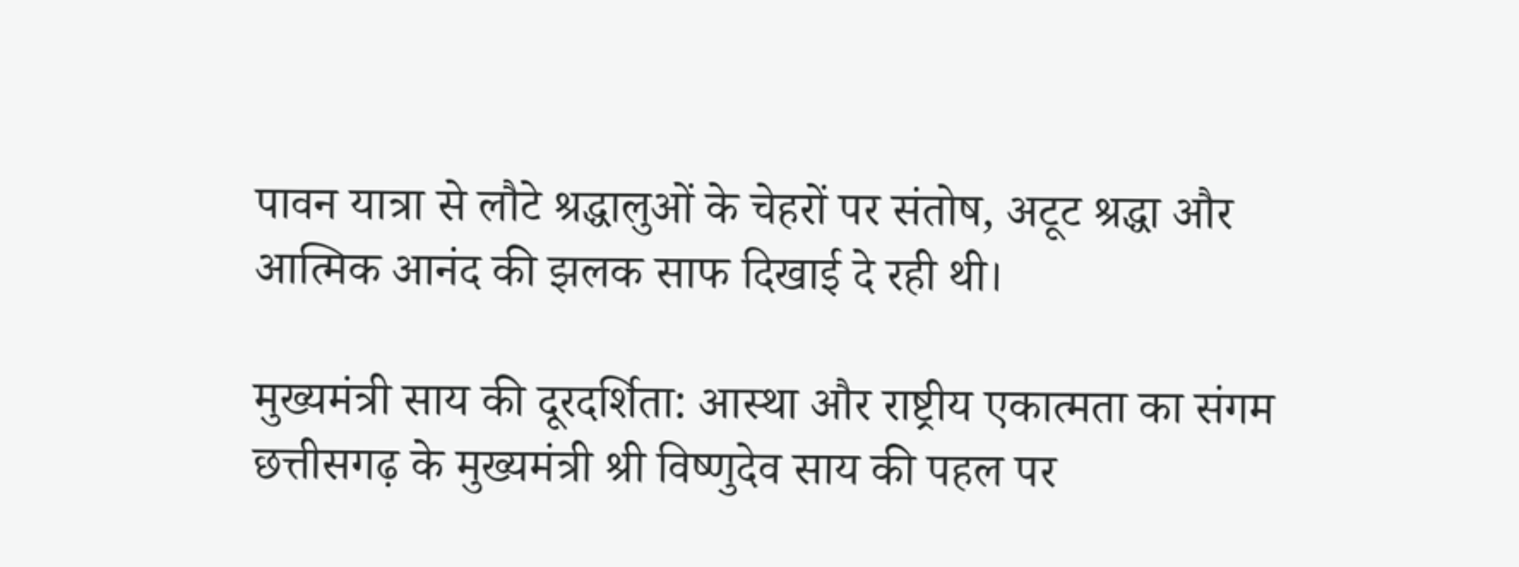पावन यात्रा से लौटे श्रद्धालुओं के चेहरों पर संतोष, अटूट श्रद्धा और आत्मिक आनंद की झलक साफ दिखाई दे रही थी।

मुख्यमंत्री साय की दूरदर्शिता: आस्था और राष्ट्रीय एकात्मता का संगम
छत्तीसगढ़ के मुख्यमंत्री श्री विष्णुदेव साय की पहल पर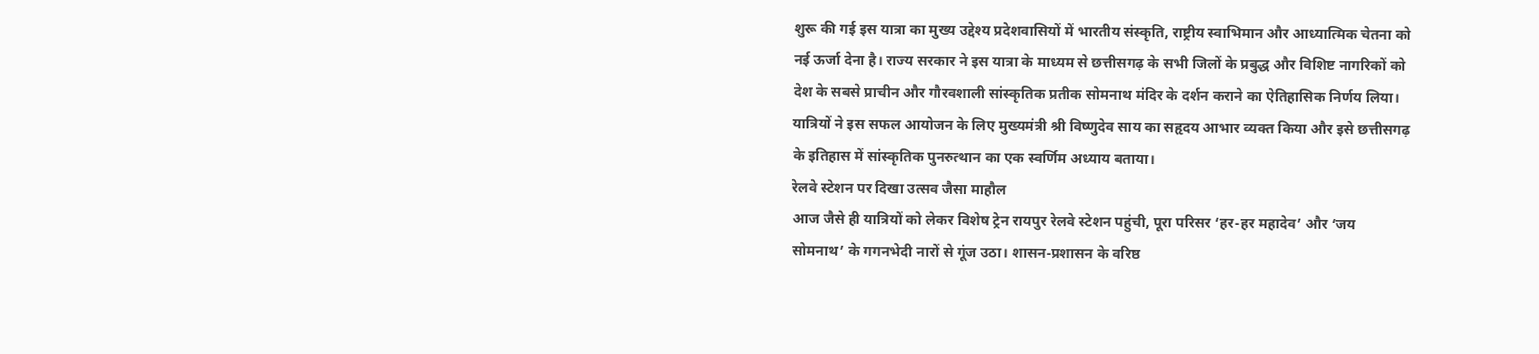शुरू की गई इस यात्रा का मुख्य उद्देश्य प्रदेशवासियों में भारतीय संस्कृति, राष्ट्रीय स्वाभिमान और आध्यात्मिक चेतना को नई ऊर्जा देना है। राज्य सरकार ने इस यात्रा के माध्यम से छत्तीसगढ़ के सभी जिलों के प्रबुद्ध और विशिष्ट नागरिकों को देश के सबसे प्राचीन और गौरवशाली सांस्कृतिक प्रतीक सोमनाथ मंदिर के दर्शन कराने का ऐतिहासिक निर्णय लिया। यात्रियों ने इस सफल आयोजन के लिए मुख्यमंत्री श्री विष्णुदेव साय का सहृदय आभार व्यक्त किया और इसे छत्तीसगढ़ के इतिहास में सांस्कृतिक पुनरुत्थान का एक स्वर्णिम अध्याय बताया।
रेलवे स्टेशन पर दिखा उत्सव जैसा माहौल
आज जैसे ही यात्रियों को लेकर विशेष ट्रेन रायपुर रेलवे स्टेशन पहुंची, पूरा परिसर ‘हर-हर महादेव’ और ‘जय सोमनाथ’ के गगनभेदी नारों से गूंज उठा। शासन-प्रशासन के वरिष्ठ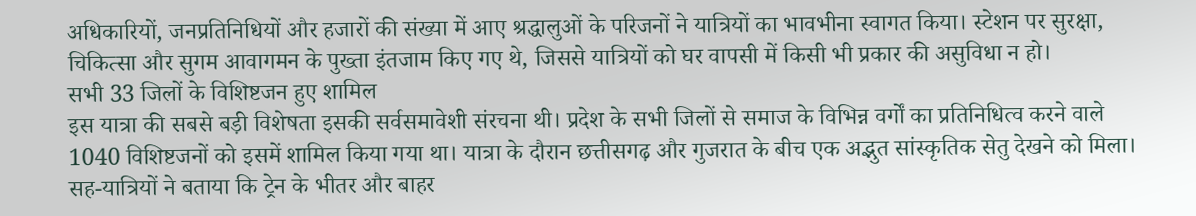अधिकारियों, जनप्रतिनिधियों और हजारों की संख्या में आए श्रद्धालुओं के परिजनों ने यात्रियों का भावभीना स्वागत किया। स्टेशन पर सुरक्षा, चिकित्सा और सुगम आवागमन के पुख्ता इंतजाम किए गए थे, जिससे यात्रियों को घर वापसी में किसी भी प्रकार की असुविधा न हो।
सभी 33 जिलों के विशिष्टजन हुए शामिल
इस यात्रा की सबसे बड़ी विशेषता इसकी सर्वसमावेशी संरचना थी। प्रदेश के सभी जिलों से समाज के विभिन्न वर्गों का प्रतिनिधित्व करने वाले 1040 विशिष्टजनों को इसमें शामिल किया गया था। यात्रा के दौरान छत्तीसगढ़ और गुजरात के बीच एक अद्भुत सांस्कृतिक सेतु देखने को मिला। सह-यात्रियों ने बताया कि ट्रेन के भीतर और बाहर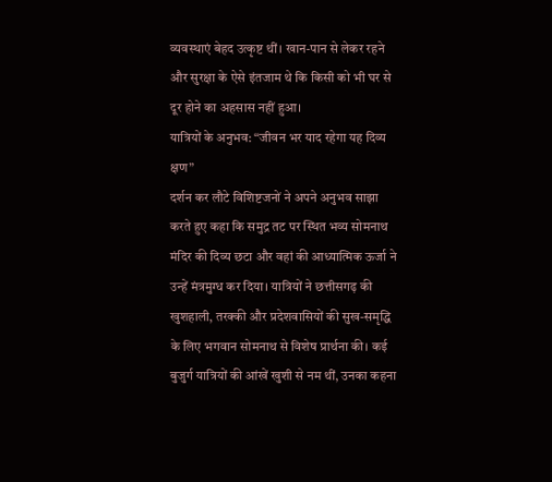व्यवस्थाएं बेहद उत्कृष्ट थीं। खान-पान से लेकर रहने और सुरक्षा के ऐसे इंतजाम थे कि किसी को भी घर से दूर होने का अहसास नहीं हुआ।
यात्रियों के अनुभव: “जीवन भर याद रहेगा यह दिव्य क्षण”
दर्शन कर लौटे विशिष्टजनों ने अपने अनुभव साझा करते हुए कहा कि समुद्र तट पर स्थित भव्य सोमनाथ मंदिर की दिव्य छटा और वहां की आध्यात्मिक ऊर्जा ने उन्हें मंत्रमुग्ध कर दिया। यात्रियों ने छत्तीसगढ़ की खुशहाली, तरक्की और प्रदेशवासियों की सुख-समृद्धि के लिए भगवान सोमनाथ से विशेष प्रार्थना की। कई बुजुर्ग यात्रियों की आंखें खुशी से नम थीं, उनका कहना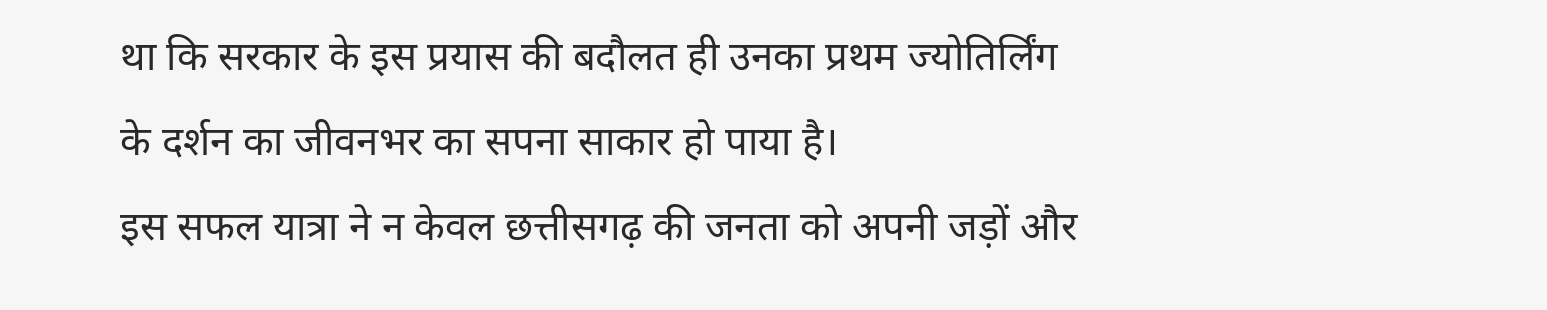था कि सरकार के इस प्रयास की बदौलत ही उनका प्रथम ज्योतिर्लिंग के दर्शन का जीवनभर का सपना साकार हो पाया है।
इस सफल यात्रा ने न केवल छत्तीसगढ़ की जनता को अपनी जड़ों और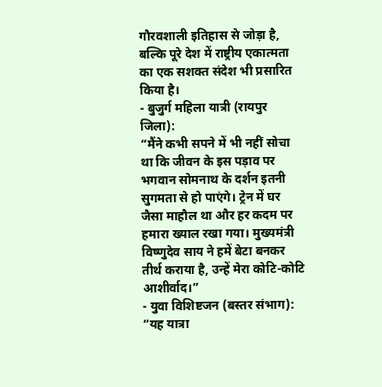गौरवशाली इतिहास से जोड़ा है, बल्कि पूरे देश में राष्ट्रीय एकात्मता का एक सशक्त संदेश भी प्रसारित किया है।
- बुजुर्ग महिला यात्री (रायपुर जिला):
“मैंने कभी सपने में भी नहीं सोचा था कि जीवन के इस पड़ाव पर भगवान सोमनाथ के दर्शन इतनी सुगमता से हो पाएंगे। ट्रेन में घर जैसा माहौल था और हर कदम पर हमारा ख्याल रखा गया। मुख्यमंत्री विष्णुदेव साय ने हमें बेटा बनकर तीर्थ कराया है, उन्हें मेरा कोटि-कोटि आशीर्वाद।”
- युवा विशिष्टजन (बस्तर संभाग):
“यह यात्रा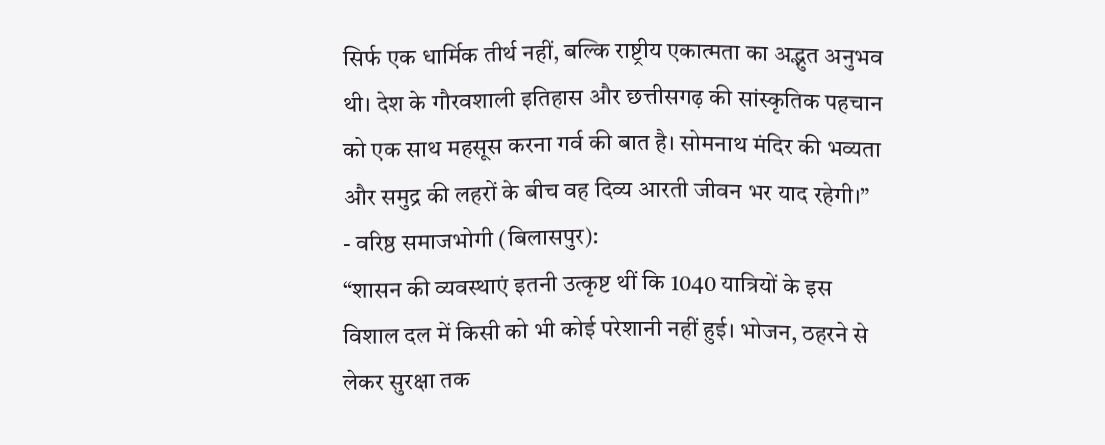सिर्फ एक धार्मिक तीर्थ नहीं, बल्कि राष्ट्रीय एकात्मता का अद्भुत अनुभव थी। देश के गौरवशाली इतिहास और छत्तीसगढ़ की सांस्कृतिक पहचान को एक साथ महसूस करना गर्व की बात है। सोमनाथ मंदिर की भव्यता और समुद्र की लहरों के बीच वह दिव्य आरती जीवन भर याद रहेगी।”
- वरिष्ठ समाजभोगी (बिलासपुर):
“शासन की व्यवस्थाएं इतनी उत्कृष्ट थीं कि 1040 यात्रियों के इस विशाल दल में किसी को भी कोई परेशानी नहीं हुई। भोजन, ठहरने से लेकर सुरक्षा तक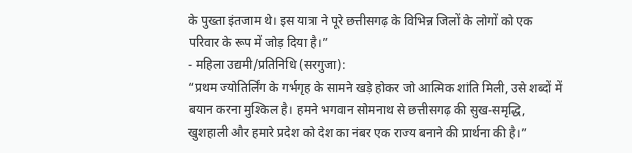के पुख्ता इंतजाम थे। इस यात्रा ने पूरे छत्तीसगढ़ के विभिन्न जिलों के लोगों को एक परिवार के रूप में जोड़ दिया है।”
- महिला उद्यमी/प्रतिनिधि (सरगुजा):
“प्रथम ज्योतिर्लिंग के गर्भगृह के सामने खड़े होकर जो आत्मिक शांति मिली, उसे शब्दों में बयान करना मुश्किल है। हमने भगवान सोमनाथ से छत्तीसगढ़ की सुख-समृद्धि, खुशहाली और हमारे प्रदेश को देश का नंबर एक राज्य बनाने की प्रार्थना की है।”